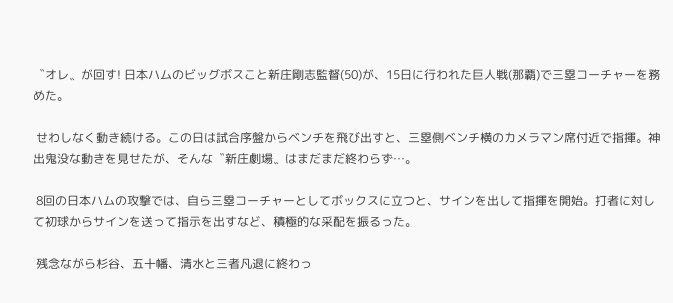〝オレ〟が回す! 日本ハムのビッグボスこと新庄剛志監督(50)が、15日に行われた巨人戦(那覇)で三塁コーチャーを務めた。

 せわしなく動き続ける。この日は試合序盤からベンチを飛び出すと、三塁側ベンチ横のカメラマン席付近で指揮。神出鬼没な動きを見せたが、そんな〝新庄劇場〟はまだまだ終わらず…。

 8回の日本ハムの攻撃では、自ら三塁コーチャーとしてボックスに立つと、サインを出して指揮を開始。打者に対して初球からサインを送って指示を出すなど、積極的な采配を振るった。

 残念ながら杉谷、五十幡、清水と三者凡退に終わっ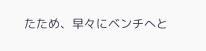たため、早々にベンチへと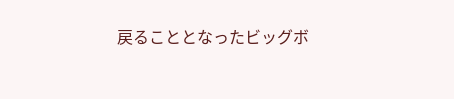戻ることとなったビッグボ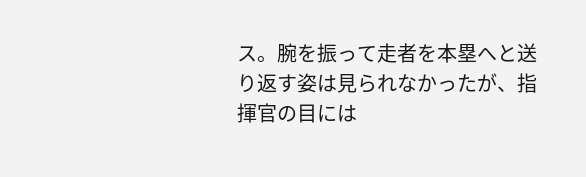ス。腕を振って走者を本塁へと送り返す姿は見られなかったが、指揮官の目には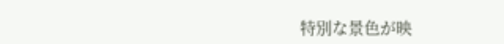特別な景色が映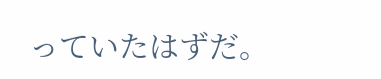っていたはずだ。